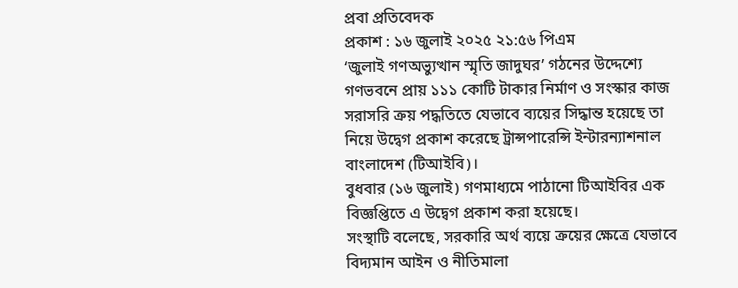প্রবা প্রতিবেদক
প্রকাশ : ১৬ জুলাই ২০২৫ ২১:৫৬ পিএম
‘জুলাই গণঅভ্যুত্থান স্মৃতি জাদুঘর’ গঠনের উদ্দেশ্যে গণভবনে প্রায় ১১১ কোটি টাকার নির্মাণ ও সংস্কার কাজ সরাসরি ক্রয় পদ্ধতিতে যেভাবে ব্যয়ের সিদ্ধান্ত হয়েছে তা নিয়ে উদ্বেগ প্রকাশ করেছে ট্রান্সপারেন্সি ইন্টারন্যাশনাল বাংলাদেশ (টিআইবি)।
বুধবার (১৬ জুলাই) গণমাধ্যমে পাঠানো টিআইবির এক বিজ্ঞপ্তিতে এ উদ্বেগ প্রকাশ করা হয়েছে।
সংস্থাটি বলেছে, সরকারি অর্থ ব্যয়ে ক্রয়ের ক্ষেত্রে যেভাবে বিদ্যমান আইন ও নীতিমালা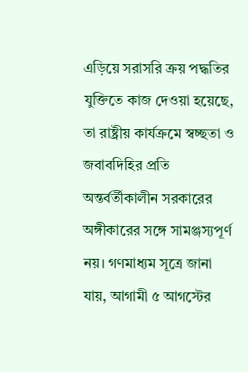এড়িয়ে সরাসরি ক্রয় পদ্ধতির যুক্তিতে কাজ দেওয়া হয়েছে, তা রাষ্ট্রীয় কার্যক্রমে স্বচ্ছতা ও জবাবদিহির প্রতি অন্তর্বর্তীকালীন সরকারের অঙ্গীকারের সঙ্গে সামঞ্জস্যপূর্ণ নয়। গণমাধ্যম সূত্রে জানা যায়, আগামী ৫ আগস্টের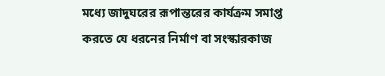মধ্যে জাদুঘরের রূপান্তরের কার্যক্রম সমাপ্ত করতে যে ধরনের নির্মাণ বা সংস্কারকাজ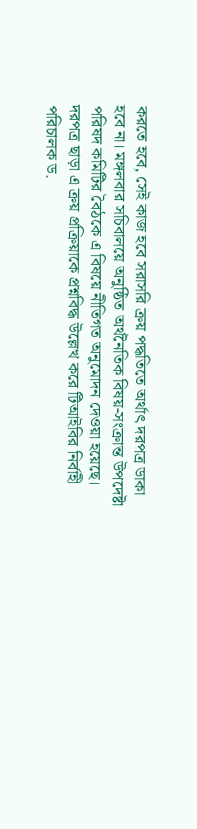করতে হবে, সেই কাজ হবে সরাসরি ক্রয় পদ্ধতিতে অর্থাৎ দরপত্র ডাকা হবে না। মঙ্গলবার সচিবালয়ে অনুষ্ঠিত অর্থনৈতিক বিষয়-সংক্রান্ত উপদেষ্টা পরিষদ কমিটির বৈঠকে এ বিষয়ে নীতিগত অনুমোদন দেওয়া হয়েছে।
দরপত্র ছাড়া এ ক্রয় প্রক্রিয়াকে প্রশ্নবিদ্ধ উল্লেখ করে টিআইবির নির্বাহী পরিচালক ড.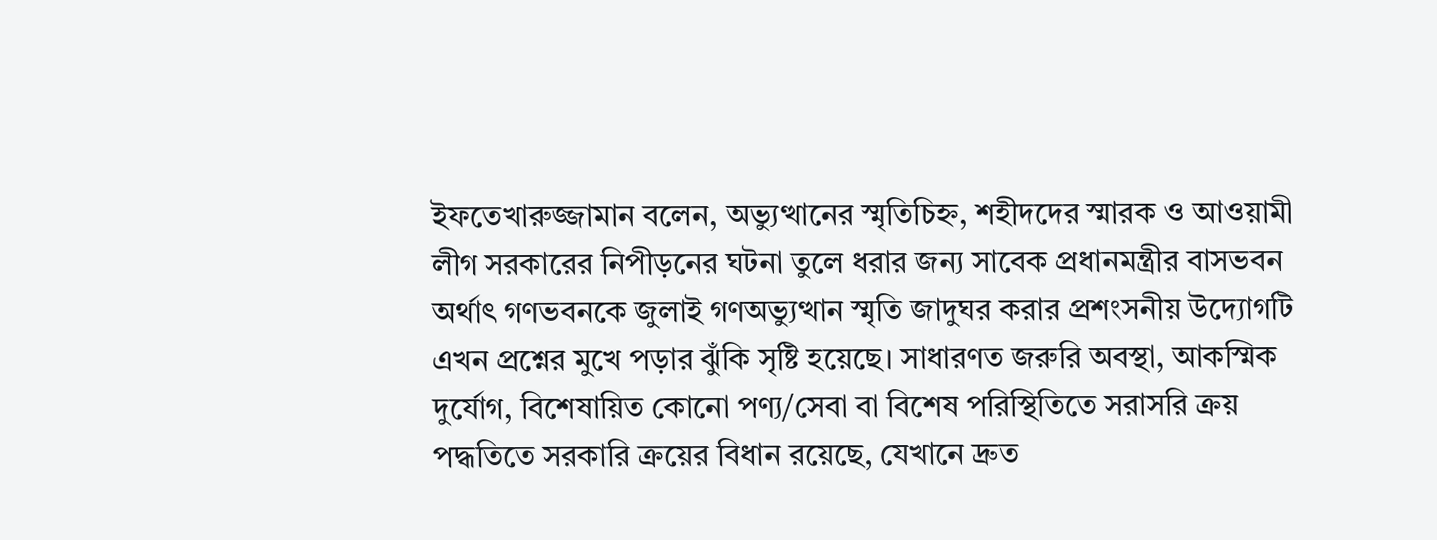ইফতেখারুজ্জামান বলেন, অভ্যুত্থানের স্মৃতিচিহ্ন, শহীদদের স্মারক ও আওয়ামী লীগ সরকারের নিপীড়নের ঘটনা তুলে ধরার জন্য সাবেক প্রধানমন্ত্রীর বাসভবন অর্থাৎ গণভবনকে জুলাই গণঅভ্যুত্থান স্মৃতি জাদুঘর করার প্রশংসনীয় উদ্যোগটি এখন প্রশ্নের মুখে পড়ার ঝুঁকি সৃষ্টি হয়েছে। সাধারণত জরুরি অবস্থা, আকস্মিক দুর্যোগ, বিশেষায়িত কোনো পণ্য/সেবা বা বিশেষ পরিস্থিতিতে সরাসরি ক্রয় পদ্ধতিতে সরকারি ক্রয়ের বিধান রয়েছে, যেখানে দ্রুত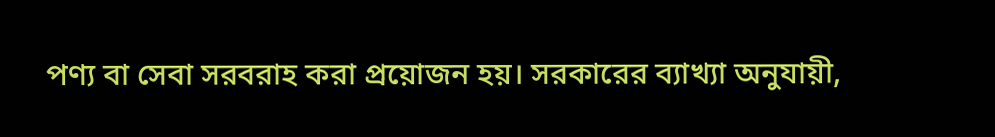পণ্য বা সেবা সরবরাহ করা প্রয়োজন হয়। সরকারের ব্যাখ্যা অনুযায়ী,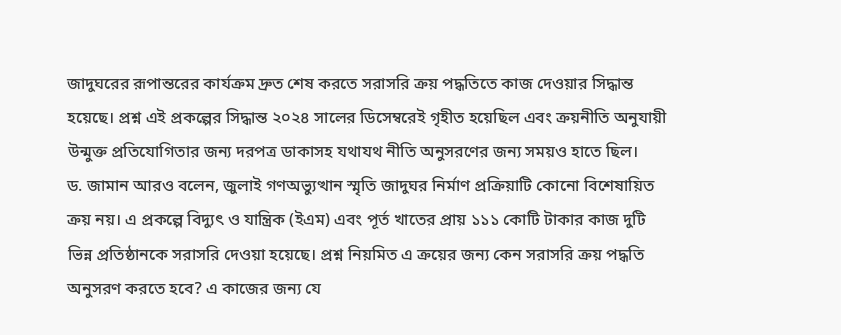জাদুঘরের রূপান্তরের কার্যক্রম দ্রুত শেষ করতে সরাসরি ক্রয় পদ্ধতিতে কাজ দেওয়ার সিদ্ধান্ত হয়েছে। প্রশ্ন এই প্রকল্পের সিদ্ধান্ত ২০২৪ সালের ডিসেম্বরেই গৃহীত হয়েছিল এবং ক্রয়নীতি অনুযায়ী উন্মুক্ত প্রতিযোগিতার জন্য দরপত্র ডাকাসহ যথাযথ নীতি অনুসরণের জন্য সময়ও হাতে ছিল।
ড. জামান আরও বলেন, জুলাই গণঅভ্যুত্থান স্মৃতি জাদুঘর নির্মাণ প্রক্রিয়াটি কোনো বিশেষায়িত ক্রয় নয়। এ প্রকল্পে বিদ্যুৎ ও যান্ত্রিক (ইএম) এবং পূর্ত খাতের প্রায় ১১১ কোটি টাকার কাজ দুটি ভিন্ন প্রতিষ্ঠানকে সরাসরি দেওয়া হয়েছে। প্রশ্ন নিয়মিত এ ক্রয়ের জন্য কেন সরাসরি ক্রয় পদ্ধতি অনুসরণ করতে হবে? এ কাজের জন্য যে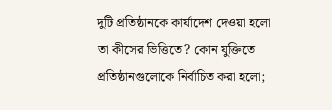দুটি প্রতিষ্ঠানকে কার্যাদেশ দেওয়া হলো তা কীসের ভিত্তিতে? কোন যুক্তিতে প্রতিষ্ঠানগুলোকে নির্বাচিত করা হলো;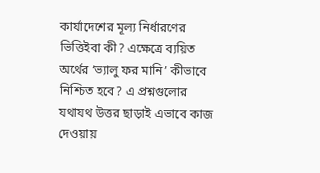কার্যাদেশের মূল্য নির্ধারণের ভিত্তিইবা কী? এক্ষেত্রে ব্যয়িত অর্থের ‘ভ্যালু ফর মানি’ কীভাবে নিশ্চিত হবে? এ প্রশ্নগুলোর যথাযথ উত্তর ছাড়াই এভাবে কাজ দেওয়ায়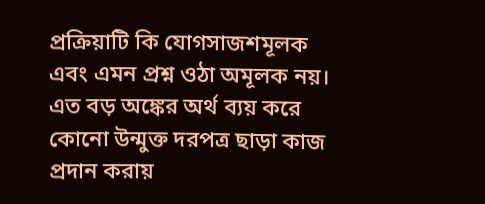প্রক্রিয়াটি কি যোগসাজশমূলক এবং এমন প্রশ্ন ওঠা অমূলক নয়। এত বড় অঙ্কের অর্থ ব্যয় করে কোনো উন্মুক্ত দরপত্র ছাড়া কাজ প্রদান করায়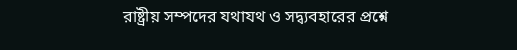রাষ্ট্রীয় সম্পদের যথাযথ ও সদ্ব্যবহারের প্রশ্নে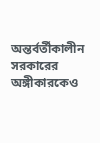অন্তর্বর্তীকালীন সরকারের অঙ্গীকারকেও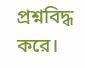প্রশ্নবিদ্ধ করে।